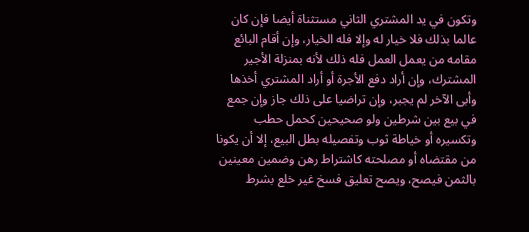وتكون في يد المشتري الثاني مستثناة أيضا فإن كان عالما بذلك فلا خيار له وإلا فله الخيار، وإن أقام البائع مقامه من يعمل العمل فله ذلك لأنه بمنزلة الأجير المشترك، وإن أراد دفع الأجرة أو أراد المشتري أخذها وأبى الآخر لم يجبر، وإن تراضيا على ذلك جاز وإن جمع في بيع بين شرطين ولو صحيحين كحمل حطب وتكسيره أو خياطة ثوب وتفصيله بطل البيع، إلا أن يكونا من مقتضاه أو مصلحته كاشتراط رهن وضمين معينين بالثمن فيصح، ويصح تعليق فسخ غير خلع بشرط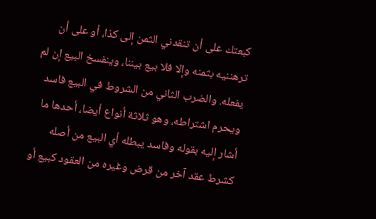كبعتك على أن تنقدني الثمن إلى كذا، أو على أن ترهننيه بثمنه وإلا فلا بيع بيننا، وينفسخ البيع إن لم يفعله. والضرب الثاني من الشروط في البيع فاسد ويحرم اشتراطه، وهو ثلاثة أنواع أيضا، أحدها ما أشار إليه بقوله وفاسد يبطله أي البيع من أصله كشرط عقد آخر من قرض وغيره من العقود كبيع أو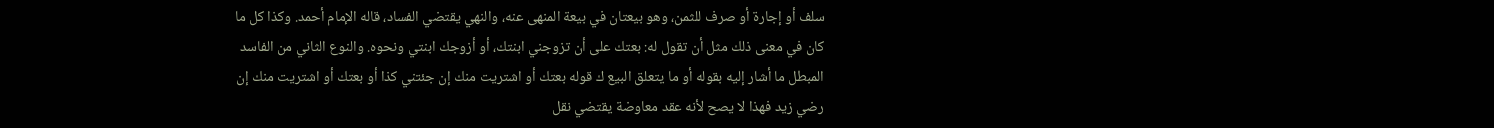سلف أو إجارة أو صرف للثمن، وهو بيعتان في بيعة المنهى عنه، والنهي يقتضي الفساد، قاله الإمام أحمد. وكذا كل ما كان في معنى ذلك مثل أن تقول له: بعتك على أن تزوجني ابنتك، أو أزوجك ابنتي ونحوه. والنوع الثاني من الفاسد المبطل ما أشار إليه بقوله أو ما يتعلق البيع ك قوله بعتك أو اشتريت منك إن جئتني كذا أو بعتك أو اشتريت منك إن رضي زيد فهذا لا يصح لأنه عقد معاوضة يقتضي نقل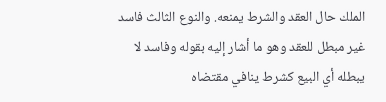الملك حال العقد والشرط يمنعه. والنوع الثالث فاسد غير مبطل للعقد وهو ما أشار إليه بقوله وفاسد لا يبطله أي البيع كشرط ينافي مقتضاه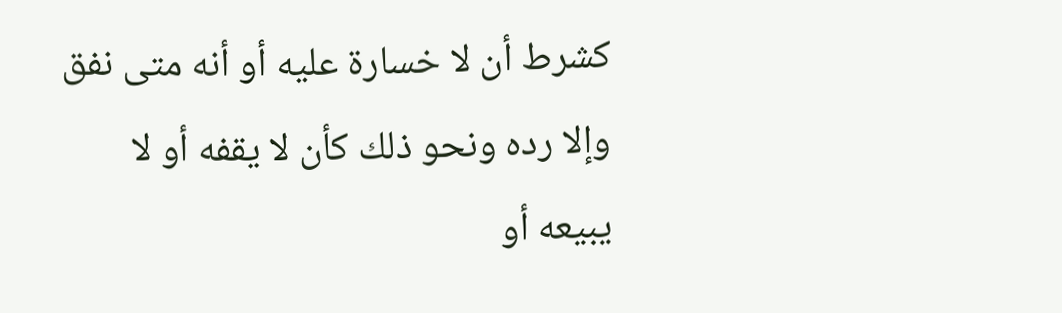كشرط أن لا خسارة عليه أو أنه متى نفق وإلا رده ونحو ذلك كأن لا يقفه أو لا يبيعه أو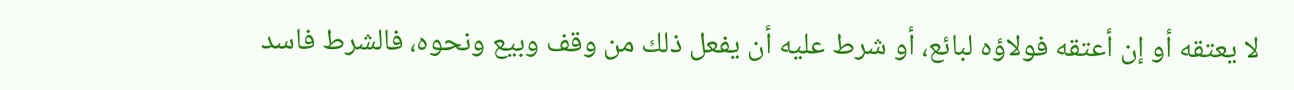لا يعتقه أو إن أعتقه فولاؤه لبائع، أو شرط عليه أن يفعل ذلك من وقف وبيع ونحوه، فالشرط فاسد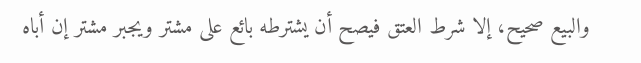والبيع صحيح، إلا شرط العتق فيصح أن يشترطه بائع على مشتر ويجبر مشتر إن أباه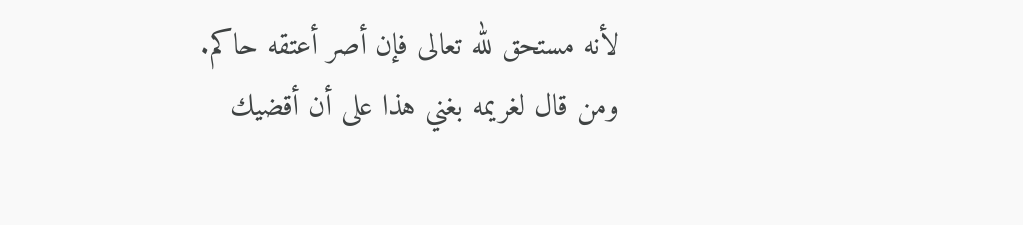لأنه مستحق لله تعالى فإن أصر أعتقه حاكم. ومن قال لغريمه بغني هذا على أن أقضيك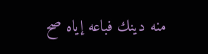منه دينك فباعه إياه صح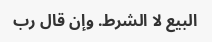البيع لا الشرط. وإن قال رب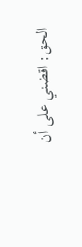الحق: اقضني على أن